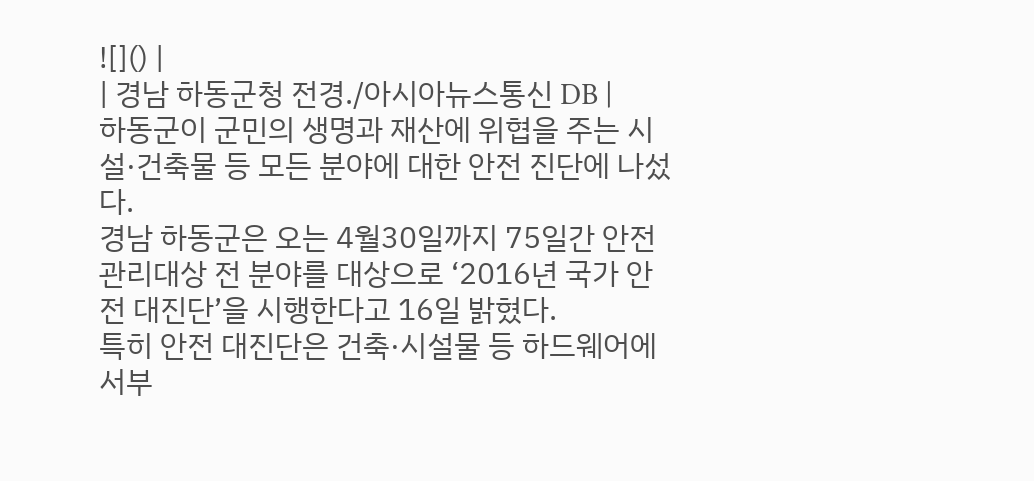![]() |
| 경남 하동군청 전경./아시아뉴스통신 DB |
하동군이 군민의 생명과 재산에 위협을 주는 시설·건축물 등 모든 분야에 대한 안전 진단에 나섰다.
경남 하동군은 오는 4월30일까지 75일간 안전관리대상 전 분야를 대상으로 ‘2016년 국가 안전 대진단’을 시행한다고 16일 밝혔다.
특히 안전 대진단은 건축·시설물 등 하드웨어에서부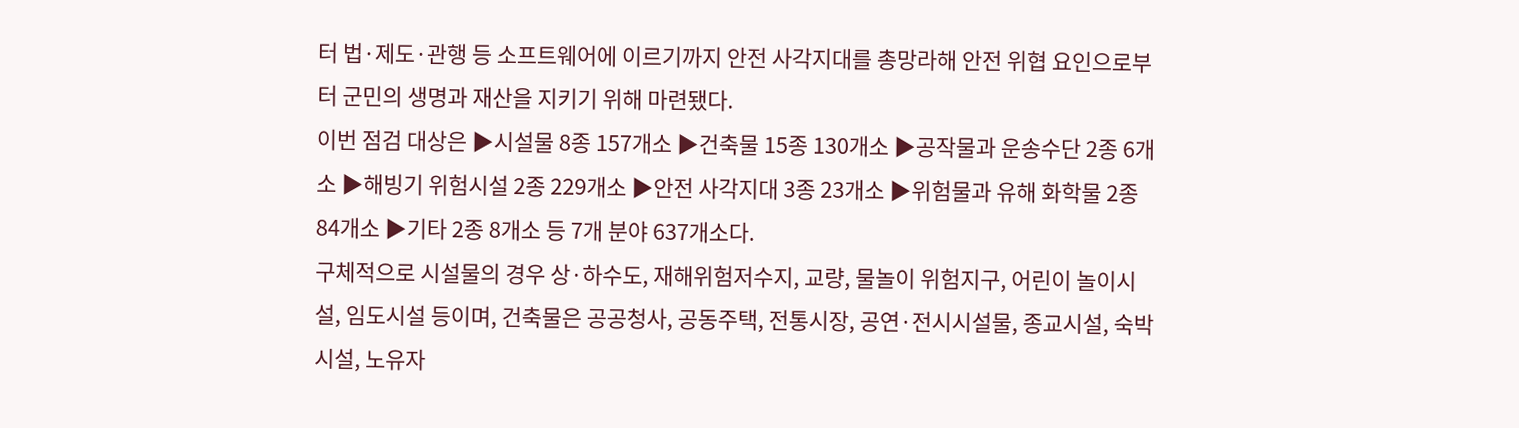터 법·제도·관행 등 소프트웨어에 이르기까지 안전 사각지대를 총망라해 안전 위협 요인으로부터 군민의 생명과 재산을 지키기 위해 마련됐다.
이번 점검 대상은 ▶시설물 8종 157개소 ▶건축물 15종 130개소 ▶공작물과 운송수단 2종 6개소 ▶해빙기 위험시설 2종 229개소 ▶안전 사각지대 3종 23개소 ▶위험물과 유해 화학물 2종 84개소 ▶기타 2종 8개소 등 7개 분야 637개소다.
구체적으로 시설물의 경우 상·하수도, 재해위험저수지, 교량, 물놀이 위험지구, 어린이 놀이시설, 임도시설 등이며, 건축물은 공공청사, 공동주택, 전통시장, 공연·전시시설물, 종교시설, 숙박시설, 노유자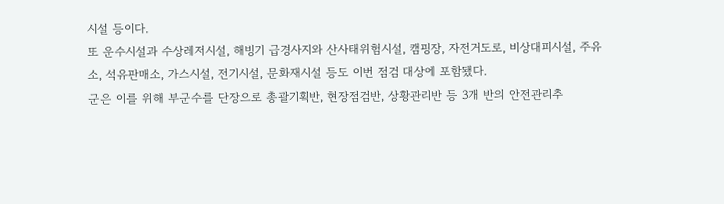시설 등이다.
또 운수시설과 수상레저시설, 해빙기 급경사지와 산사태위험시설, 캠핑장, 자전거도로, 비상대피시설, 주유소, 석유판매소, 가스시설, 전기시설, 문화재시설 등도 이번 점검 대상에 포함됐다.
군은 이를 위해 부군수를 단장으로 총괄기획반, 현장점검반, 상황관리반 등 3개 반의 안전관리추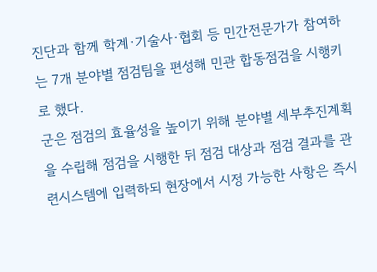진단과 함께 학계·기술사·협회 등 민간전문가가 참여하는 7개 분야별 점검팀을 편성해 민관 합동점검을 시행키로 했다.
군은 점검의 효율성을 높이기 위해 분야별 세부추진계획을 수립해 점검을 시행한 뒤 점검 대상과 점검 결과를 관련시스템에 입력하되 현장에서 시정 가능한 사항은 즉시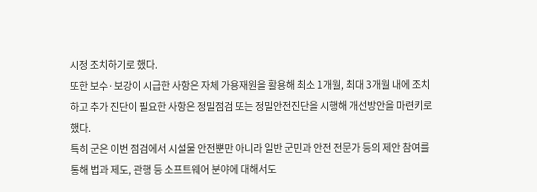시정 조치하기로 했다.
또한 보수·보강이 시급한 사항은 자체 가용재원을 활용해 최소 1개월, 최대 3개월 내에 조치하고 추가 진단이 필요한 사항은 정밀점검 또는 정밀안전진단을 시행해 개선방안을 마련키로 했다.
특히 군은 이번 점검에서 시설물 안전뿐만 아니라 일반 군민과 안전 전문가 등의 제안 참여를 통해 법과 제도, 관행 등 소프트웨어 분야에 대해서도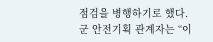점검을 병행하기로 했다.
군 안전기획 관계자는 “이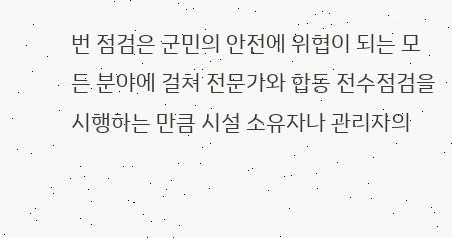번 점검은 군민의 안전에 위협이 되는 모든 분야에 걸쳐 전문가와 합동 전수점검을 시행하는 만큼 시설 소유자나 관리자의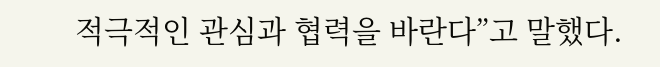적극적인 관심과 협력을 바란다”고 말했다.